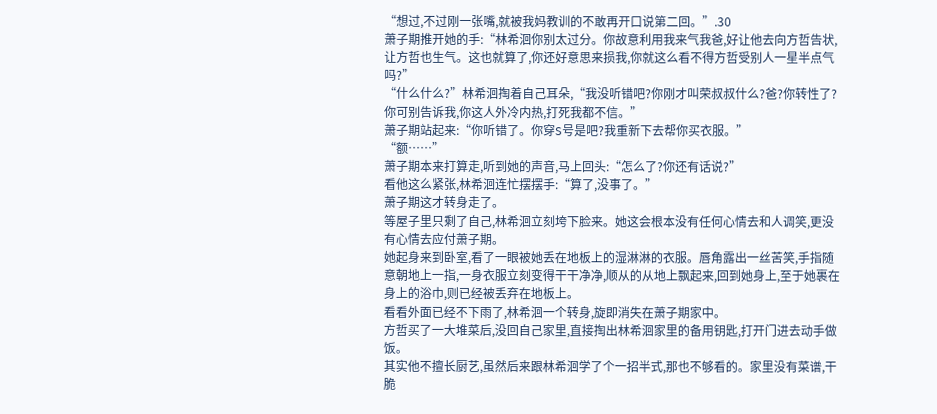“想过,不过刚一张嘴,就被我妈教训的不敢再开口说第二回。”.30
萧子期推开她的手:“林希洄你别太过分。你故意利用我来气我爸,好让他去向方哲告状,让方哲也生气。这也就算了,你还好意思来损我,你就这么看不得方哲受别人一星半点气吗?”
“什么什么?”林希洄掏着自己耳朵,“我没听错吧?你刚才叫荣叔叔什么?爸?你转性了?你可别告诉我,你这人外冷内热,打死我都不信。”
萧子期站起来:“你听错了。你穿S号是吧?我重新下去帮你买衣服。”
“额……”
萧子期本来打算走,听到她的声音,马上回头:“怎么了?你还有话说?”
看他这么紧张,林希洄连忙摆摆手:“算了,没事了。”
萧子期这才转身走了。
等屋子里只剩了自己,林希洄立刻垮下脸来。她这会根本没有任何心情去和人调笑,更没有心情去应付萧子期。
她起身来到卧室,看了一眼被她丢在地板上的湿淋淋的衣服。唇角露出一丝苦笑,手指随意朝地上一指,一身衣服立刻变得干干净净,顺从的从地上飘起来,回到她身上,至于她裹在身上的浴巾,则已经被丢弃在地板上。
看看外面已经不下雨了,林希洄一个转身,旋即消失在萧子期家中。
方哲买了一大堆菜后,没回自己家里,直接掏出林希洄家里的备用钥匙,打开门进去动手做饭。
其实他不擅长厨艺,虽然后来跟林希洄学了个一招半式,那也不够看的。家里没有菜谱,干脆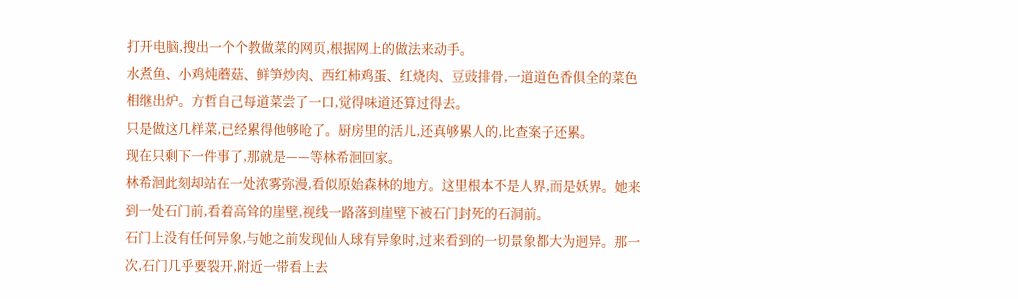打开电脑,搜出一个个教做菜的网页,根据网上的做法来动手。
水煮鱼、小鸡炖蘑菇、鲜笋炒肉、西红柿鸡蛋、红烧肉、豆豉排骨,一道道色香俱全的菜色相继出炉。方哲自己每道菜尝了一口,觉得味道还算过得去。
只是做这几样菜,已经累得他够呛了。厨房里的活儿,还真够累人的,比查案子还累。
现在只剩下一件事了,那就是——等林希洄回家。
林希洄此刻却站在一处浓雾弥漫,看似原始森林的地方。这里根本不是人界,而是妖界。她来到一处石门前,看着高耸的崖壁,视线一路落到崖壁下被石门封死的石洞前。
石门上没有任何异象,与她之前发现仙人球有异象时,过来看到的一切景象都大为迥异。那一次,石门几乎要裂开,附近一带看上去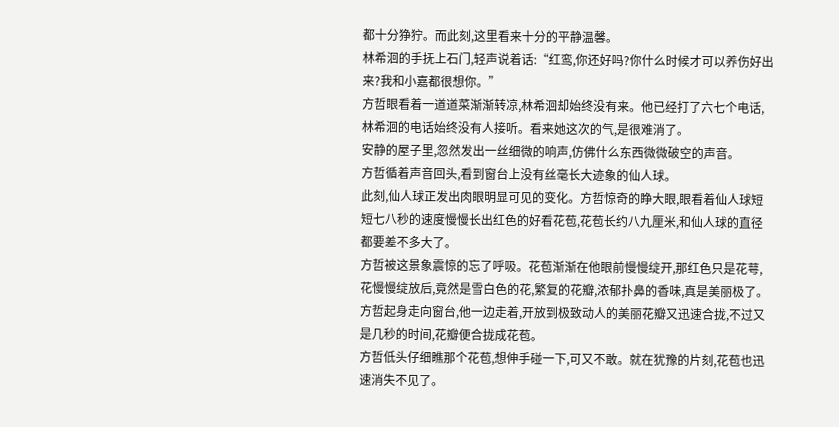都十分狰狞。而此刻,这里看来十分的平静温馨。
林希洄的手抚上石门,轻声说着话:“红鸾,你还好吗?你什么时候才可以养伤好出来?我和小嘉都很想你。”
方哲眼看着一道道菜渐渐转凉,林希洄却始终没有来。他已经打了六七个电话,林希洄的电话始终没有人接听。看来她这次的气,是很难消了。
安静的屋子里,忽然发出一丝细微的响声,仿佛什么东西微微破空的声音。
方哲循着声音回头,看到窗台上没有丝毫长大迹象的仙人球。
此刻,仙人球正发出肉眼明显可见的变化。方哲惊奇的睁大眼,眼看着仙人球短短七八秒的速度慢慢长出红色的好看花苞,花苞长约八九厘米,和仙人球的直径都要差不多大了。
方哲被这景象震惊的忘了呼吸。花苞渐渐在他眼前慢慢绽开,那红色只是花萼,花慢慢绽放后,竟然是雪白色的花,繁复的花瓣,浓郁扑鼻的香味,真是美丽极了。
方哲起身走向窗台,他一边走着,开放到极致动人的美丽花瓣又迅速合拢,不过又是几秒的时间,花瓣便合拢成花苞。
方哲低头仔细瞧那个花苞,想伸手碰一下,可又不敢。就在犹豫的片刻,花苞也迅速消失不见了。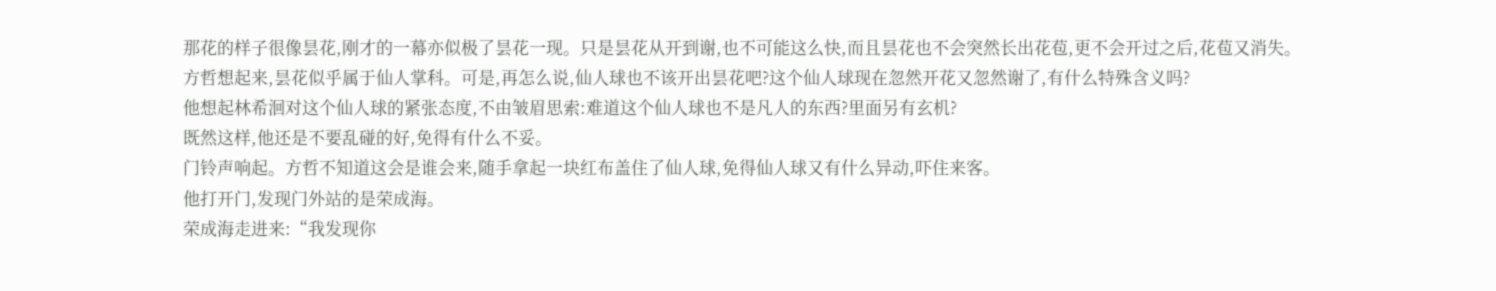那花的样子很像昙花,刚才的一幕亦似极了昙花一现。只是昙花从开到谢,也不可能这么快,而且昙花也不会突然长出花苞,更不会开过之后,花苞又消失。
方哲想起来,昙花似乎属于仙人掌科。可是,再怎么说,仙人球也不该开出昙花吧?这个仙人球现在忽然开花又忽然谢了,有什么特殊含义吗?
他想起林希洄对这个仙人球的紧张态度,不由皱眉思索:难道这个仙人球也不是凡人的东西?里面另有玄机?
既然这样,他还是不要乱碰的好,免得有什么不妥。
门铃声响起。方哲不知道这会是谁会来,随手拿起一块红布盖住了仙人球,免得仙人球又有什么异动,吓住来客。
他打开门,发现门外站的是荣成海。
荣成海走进来:“我发现你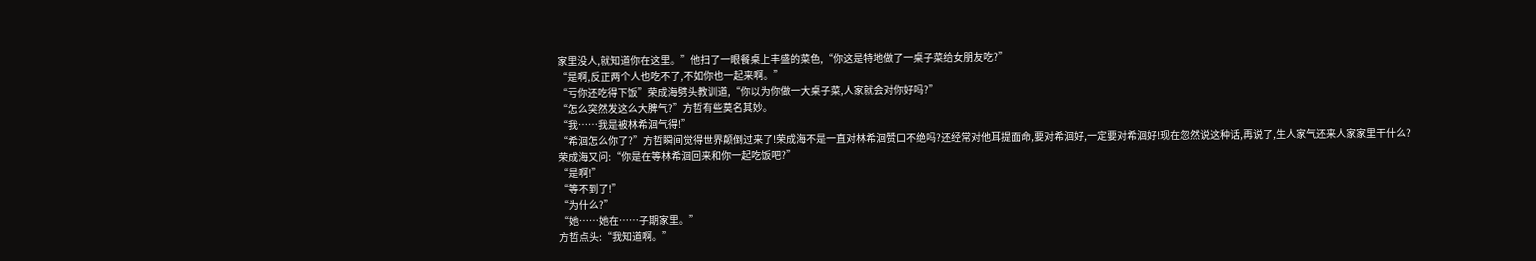家里没人,就知道你在这里。”他扫了一眼餐桌上丰盛的菜色,“你这是特地做了一桌子菜给女朋友吃?”
“是啊,反正两个人也吃不了,不如你也一起来啊。”
“亏你还吃得下饭”荣成海劈头教训道,“你以为你做一大桌子菜,人家就会对你好吗?”
“怎么突然发这么大脾气?”方哲有些莫名其妙。
“我……我是被林希洄气得!”
“希洄怎么你了?”方哲瞬间觉得世界颠倒过来了!荣成海不是一直对林希洄赞口不绝吗?还经常对他耳提面命,要对希洄好,一定要对希洄好!现在忽然说这种话,再说了,生人家气还来人家家里干什么?
荣成海又问:“你是在等林希洄回来和你一起吃饭吧?”
“是啊!”
“等不到了!”
“为什么?”
“她……她在……子期家里。”
方哲点头:“我知道啊。”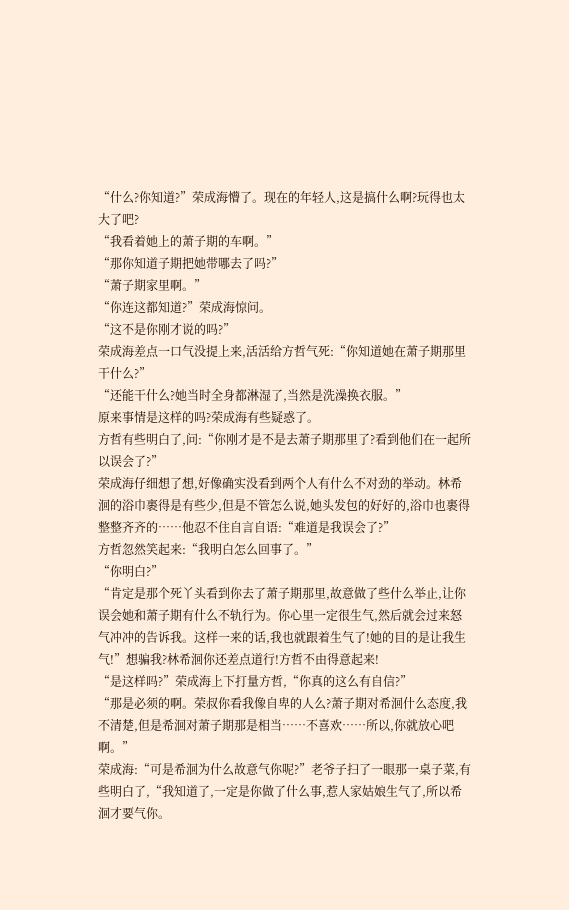“什么?你知道?”荣成海懵了。现在的年轻人,这是搞什么啊?玩得也太大了吧?
“我看着她上的萧子期的车啊。”
“那你知道子期把她带哪去了吗?”
“萧子期家里啊。”
“你连这都知道?”荣成海惊问。
“这不是你刚才说的吗?”
荣成海差点一口气没提上来,活活给方哲气死:“你知道她在萧子期那里干什么?”
“还能干什么?她当时全身都淋湿了,当然是洗澡换衣服。”
原来事情是这样的吗?荣成海有些疑惑了。
方哲有些明白了,问:“你刚才是不是去萧子期那里了?看到他们在一起所以误会了?”
荣成海仔细想了想,好像确实没看到两个人有什么不对劲的举动。林希洄的浴巾裹得是有些少,但是不管怎么说,她头发包的好好的,浴巾也裹得整整齐齐的……他忍不住自言自语:“难道是我误会了?”
方哲忽然笑起来:“我明白怎么回事了。”
“你明白?”
“肯定是那个死丫头看到你去了萧子期那里,故意做了些什么举止,让你误会她和萧子期有什么不轨行为。你心里一定很生气,然后就会过来怒气冲冲的告诉我。这样一来的话,我也就跟着生气了!她的目的是让我生气!”想骗我?林希洄你还差点道行!方哲不由得意起来!
“是这样吗?”荣成海上下打量方哲,“你真的这么有自信?”
“那是必须的啊。荣叔你看我像自卑的人么?萧子期对希洄什么态度,我不清楚,但是希洄对萧子期那是相当……不喜欢……所以,你就放心吧啊。”
荣成海:“可是希洄为什么故意气你呢?”老爷子扫了一眼那一桌子菜,有些明白了,“我知道了,一定是你做了什么事,惹人家姑娘生气了,所以希洄才要气你。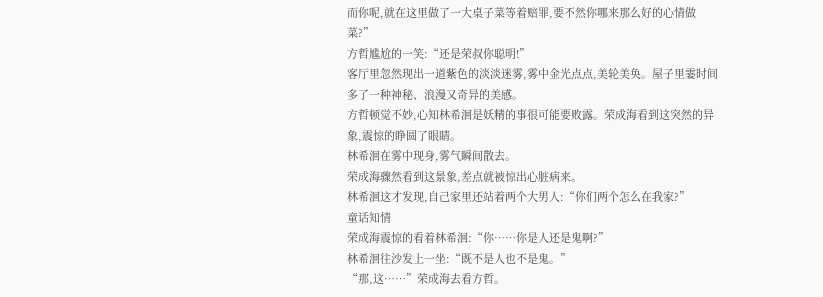而你呢,就在这里做了一大桌子菜等着赔罪,要不然你哪来那么好的心情做菜?”
方哲尴尬的一笑:“还是荣叔你聪明!”
客厅里忽然现出一道紫色的淡淡迷雾,雾中金光点点,美轮美奂。屋子里霎时间多了一种神秘、浪漫又奇异的美感。
方哲顿觉不妙,心知林希洄是妖精的事很可能要败露。荣成海看到这突然的异象,震惊的睁圆了眼睛。
林希洄在雾中现身,雾气瞬间散去。
荣成海骤然看到这景象,差点就被惊出心脏病来。
林希洄这才发现,自己家里还站着两个大男人:“你们两个怎么在我家?”
童话知情
荣成海震惊的看着林希洄:“你……你是人还是鬼啊?”
林希洄往沙发上一坐:“既不是人也不是鬼。”
“那,这……”荣成海去看方哲。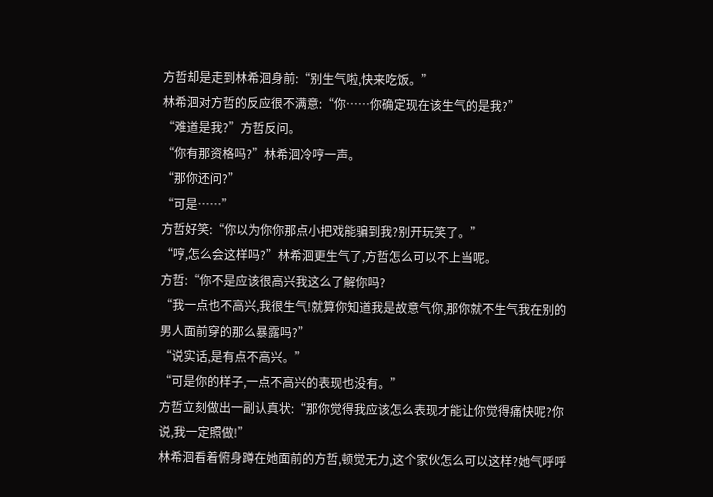方哲却是走到林希洄身前:“别生气啦,快来吃饭。”
林希洄对方哲的反应很不满意:“你……你确定现在该生气的是我?”
“难道是我?”方哲反问。
“你有那资格吗?”林希洄冷哼一声。
“那你还问?”
“可是……”
方哲好笑:“你以为你你那点小把戏能骗到我?别开玩笑了。”
“哼,怎么会这样吗?”林希洄更生气了,方哲怎么可以不上当呢。
方哲:“你不是应该很高兴我这么了解你吗?
“我一点也不高兴,我很生气!就算你知道我是故意气你,那你就不生气我在别的男人面前穿的那么暴露吗?”
“说实话,是有点不高兴。”
“可是你的样子,一点不高兴的表现也没有。”
方哲立刻做出一副认真状:“那你觉得我应该怎么表现才能让你觉得痛快呢?你说,我一定照做!”
林希洄看着俯身蹲在她面前的方哲,顿觉无力,这个家伙怎么可以这样?她气呼呼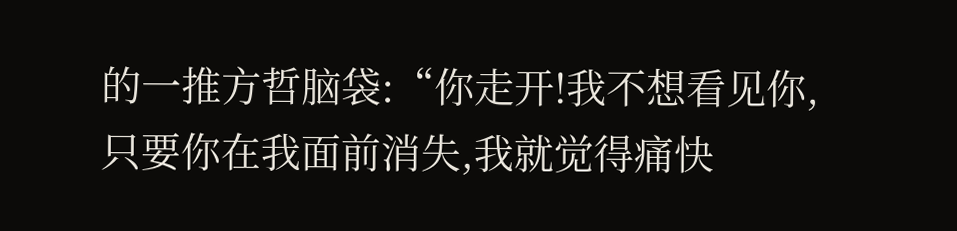的一推方哲脑袋:“你走开!我不想看见你,只要你在我面前消失,我就觉得痛快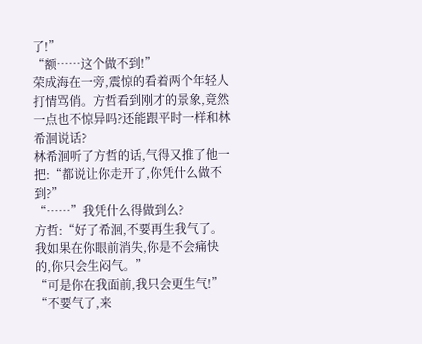了!”
“额……这个做不到!”
荣成海在一旁,震惊的看着两个年轻人打情骂俏。方哲看到刚才的景象,竟然一点也不惊异吗?还能跟平时一样和林希洄说话?
林希洄听了方哲的话,气得又推了他一把:“都说让你走开了,你凭什么做不到?”
“……”我凭什么得做到么?
方哲:“好了希洄,不要再生我气了。我如果在你眼前消失,你是不会痛快的,你只会生闷气。”
“可是你在我面前,我只会更生气!”
“不要气了,来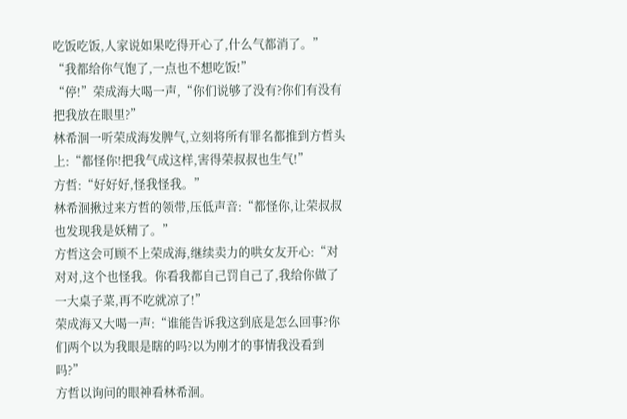吃饭吃饭,人家说如果吃得开心了,什么气都消了。”
“我都给你气饱了,一点也不想吃饭!”
“停!”荣成海大喝一声,“你们说够了没有?你们有没有把我放在眼里?”
林希洄一听荣成海发脾气,立刻将所有罪名都推到方哲头上:“都怪你!把我气成这样,害得荣叔叔也生气!”
方哲:“好好好,怪我怪我。”
林希洄揪过来方哲的领带,压低声音:“都怪你,让荣叔叔也发现我是妖精了。”
方哲这会可顾不上荣成海,继续卖力的哄女友开心:“对对对,这个也怪我。你看我都自己罚自己了,我给你做了一大桌子菜,再不吃就凉了!”
荣成海又大喝一声:“谁能告诉我这到底是怎么回事?你们两个以为我眼是瞎的吗?以为刚才的事情我没看到吗?”
方哲以询问的眼神看林希洄。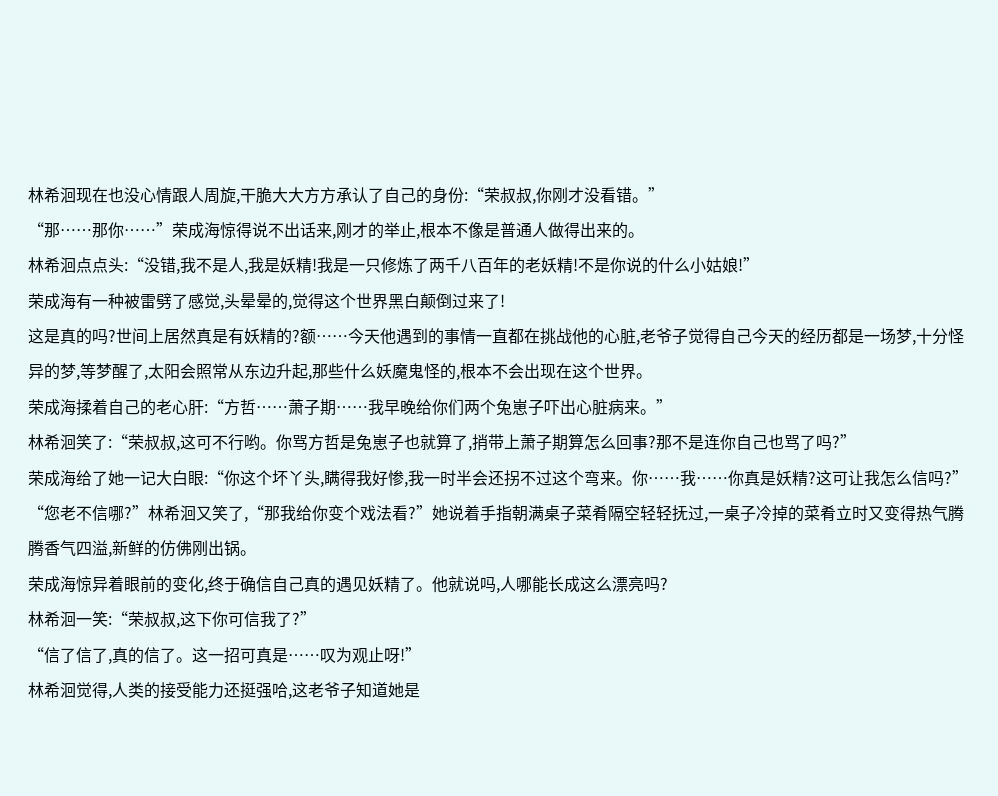林希洄现在也没心情跟人周旋,干脆大大方方承认了自己的身份:“荣叔叔,你刚才没看错。”
“那……那你……”荣成海惊得说不出话来,刚才的举止,根本不像是普通人做得出来的。
林希洄点点头:“没错,我不是人,我是妖精!我是一只修炼了两千八百年的老妖精!不是你说的什么小姑娘!”
荣成海有一种被雷劈了感觉,头晕晕的,觉得这个世界黑白颠倒过来了!
这是真的吗?世间上居然真是有妖精的?额……今天他遇到的事情一直都在挑战他的心脏,老爷子觉得自己今天的经历都是一场梦,十分怪异的梦,等梦醒了,太阳会照常从东边升起,那些什么妖魔鬼怪的,根本不会出现在这个世界。
荣成海揉着自己的老心肝:“方哲……萧子期……我早晚给你们两个兔崽子吓出心脏病来。”
林希洄笑了:“荣叔叔,这可不行哟。你骂方哲是兔崽子也就算了,捎带上萧子期算怎么回事?那不是连你自己也骂了吗?”
荣成海给了她一记大白眼:“你这个坏丫头,瞒得我好惨,我一时半会还拐不过这个弯来。你……我……你真是妖精?这可让我怎么信吗?”
“您老不信哪?”林希洄又笑了,“那我给你变个戏法看?”她说着手指朝满桌子菜肴隔空轻轻抚过,一桌子冷掉的菜肴立时又变得热气腾腾香气四溢,新鲜的仿佛刚出锅。
荣成海惊异着眼前的变化,终于确信自己真的遇见妖精了。他就说吗,人哪能长成这么漂亮吗?
林希洄一笑:“荣叔叔,这下你可信我了?”
“信了信了,真的信了。这一招可真是……叹为观止呀!”
林希洄觉得,人类的接受能力还挺强哈,这老爷子知道她是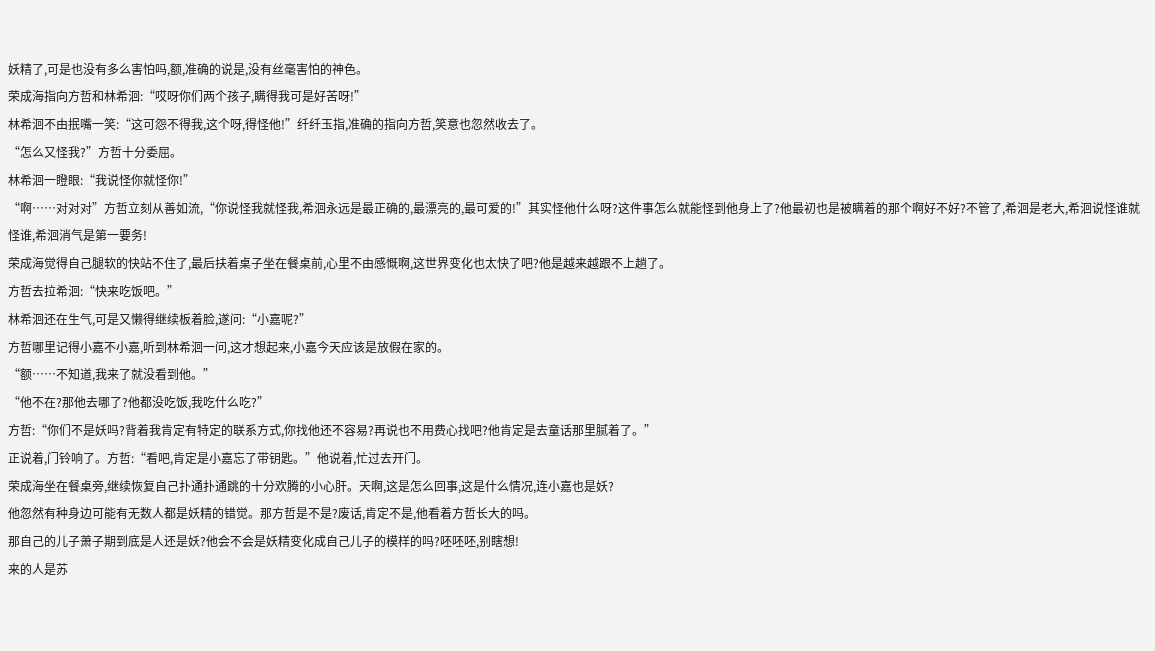妖精了,可是也没有多么害怕吗,额,准确的说是,没有丝毫害怕的神色。
荣成海指向方哲和林希洄:“哎呀你们两个孩子,瞒得我可是好苦呀!”
林希洄不由抿嘴一笑:“这可怨不得我,这个呀,得怪他!”纤纤玉指,准确的指向方哲,笑意也忽然收去了。
“怎么又怪我?”方哲十分委屈。
林希洄一瞪眼:“我说怪你就怪你!”
“啊……对对对”方哲立刻从善如流,“你说怪我就怪我,希洄永远是最正确的,最漂亮的,最可爱的!”其实怪他什么呀?这件事怎么就能怪到他身上了?他最初也是被瞒着的那个啊好不好?不管了,希洄是老大,希洄说怪谁就怪谁,希洄消气是第一要务!
荣成海觉得自己腿软的快站不住了,最后扶着桌子坐在餐桌前,心里不由感慨啊,这世界变化也太快了吧?他是越来越跟不上趟了。
方哲去拉希洄:“快来吃饭吧。”
林希洄还在生气,可是又懒得继续板着脸,遂问:“小嘉呢?”
方哲哪里记得小嘉不小嘉,听到林希洄一问,这才想起来,小嘉今天应该是放假在家的。
“额……不知道,我来了就没看到他。”
“他不在?那他去哪了?他都没吃饭,我吃什么吃?”
方哲:“你们不是妖吗?背着我肯定有特定的联系方式,你找他还不容易?再说也不用费心找吧?他肯定是去童话那里腻着了。”
正说着,门铃响了。方哲:“看吧,肯定是小嘉忘了带钥匙。”他说着,忙过去开门。
荣成海坐在餐桌旁,继续恢复自己扑通扑通跳的十分欢腾的小心肝。天啊,这是怎么回事,这是什么情况,连小嘉也是妖?
他忽然有种身边可能有无数人都是妖精的错觉。那方哲是不是?废话,肯定不是,他看着方哲长大的吗。
那自己的儿子萧子期到底是人还是妖?他会不会是妖精变化成自己儿子的模样的吗?呸呸呸,别瞎想!
来的人是苏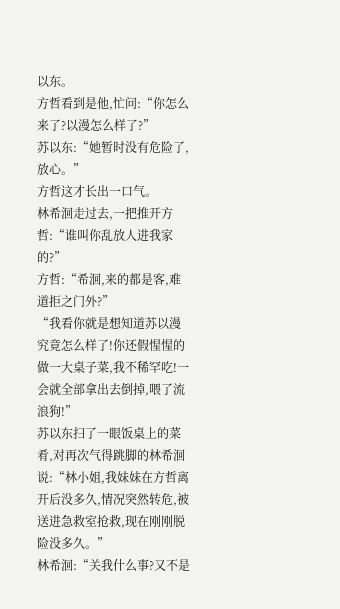以东。
方哲看到是他,忙问:“你怎么来了?以漫怎么样了?”
苏以东:“她暂时没有危险了,放心。”
方哲这才长出一口气。
林希洄走过去,一把推开方哲:“谁叫你乱放人进我家的?”
方哲:“希洄,来的都是客,难道拒之门外?”
“我看你就是想知道苏以漫究竟怎么样了!你还假惺惺的做一大桌子菜,我不稀罕吃!一会就全部拿出去倒掉,喂了流浪狗!”
苏以东扫了一眼饭桌上的菜肴,对再次气得跳脚的林希洄说:“林小姐,我妹妹在方哲离开后没多久,情况突然转危,被送进急救室抢救,现在刚刚脱险没多久。”
林希洄:“关我什么事?又不是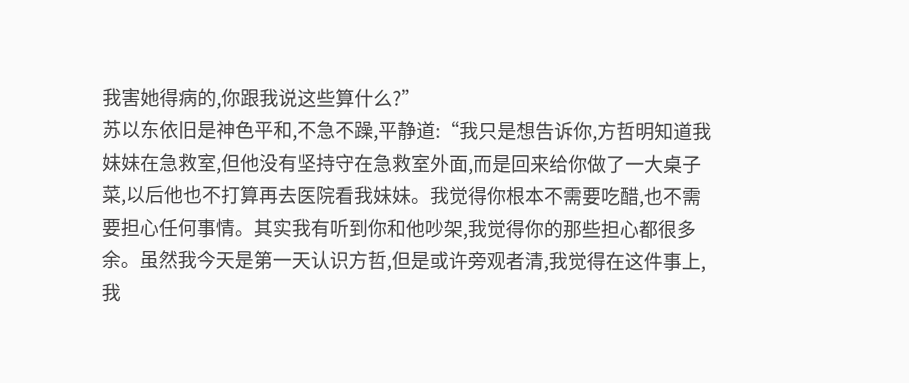我害她得病的,你跟我说这些算什么?”
苏以东依旧是神色平和,不急不躁,平静道:“我只是想告诉你,方哲明知道我妹妹在急救室,但他没有坚持守在急救室外面,而是回来给你做了一大桌子菜,以后他也不打算再去医院看我妹妹。我觉得你根本不需要吃醋,也不需要担心任何事情。其实我有听到你和他吵架,我觉得你的那些担心都很多余。虽然我今天是第一天认识方哲,但是或许旁观者清,我觉得在这件事上,我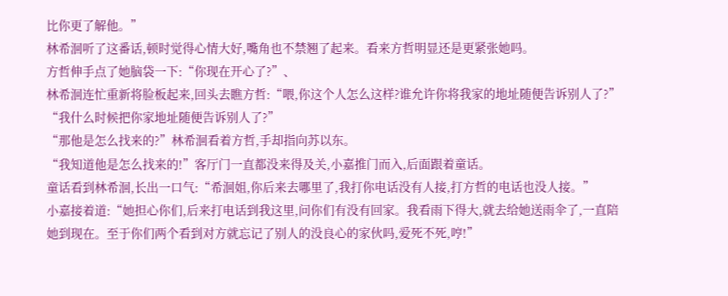比你更了解他。”
林希洄听了这番话,顿时觉得心情大好,嘴角也不禁翘了起来。看来方哲明显还是更紧张她吗。
方哲伸手点了她脑袋一下:“你现在开心了?”、
林希洄连忙重新将脸板起来,回头去瞧方哲:“喂,你这个人怎么这样?谁允许你将我家的地址随便告诉别人了?”
“我什么时候把你家地址随便告诉别人了?”
“那他是怎么找来的?”林希洄看着方哲,手却指向苏以东。
“我知道他是怎么找来的!”客厅门一直都没来得及关,小嘉推门而入,后面跟着童话。
童话看到林希洄,长出一口气:“希洄姐,你后来去哪里了,我打你电话没有人接,打方哲的电话也没人接。”
小嘉接着道:“她担心你们,后来打电话到我这里,问你们有没有回家。我看雨下得大,就去给她送雨伞了,一直陪她到现在。至于你们两个看到对方就忘记了别人的没良心的家伙吗,爱死不死,哼!”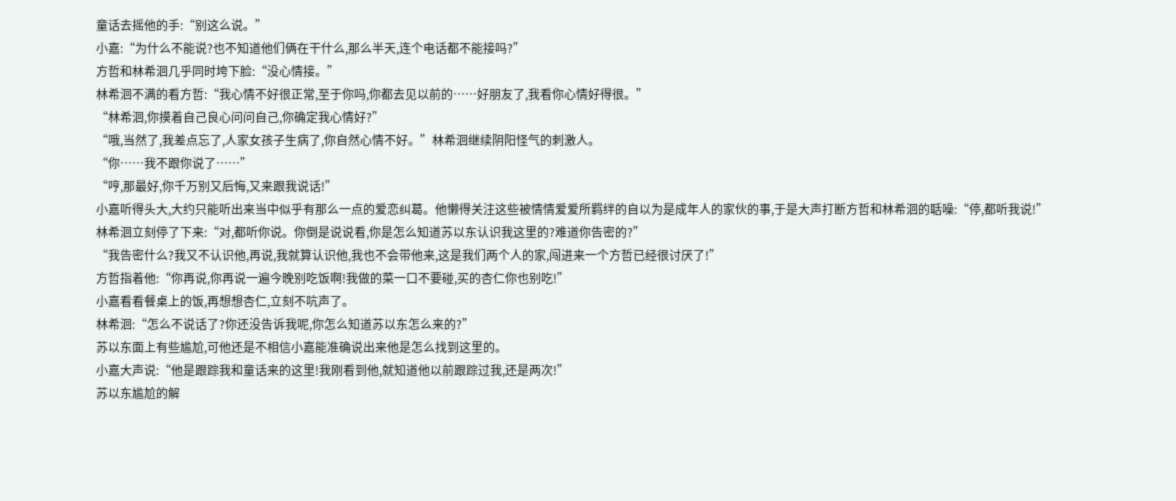童话去摇他的手:“别这么说。”
小嘉:“为什么不能说?也不知道他们俩在干什么,那么半天,连个电话都不能接吗?”
方哲和林希洄几乎同时垮下脸:“没心情接。”
林希洄不满的看方哲:“我心情不好很正常,至于你吗,你都去见以前的……好朋友了,我看你心情好得很。”
“林希洄,你摸着自己良心问问自己,你确定我心情好?”
“哦,当然了,我差点忘了,人家女孩子生病了,你自然心情不好。”林希洄继续阴阳怪气的刺激人。
“你……我不跟你说了……”
“哼,那最好,你千万别又后悔,又来跟我说话!”
小嘉听得头大,大约只能听出来当中似乎有那么一点的爱恋纠葛。他懒得关注这些被情情爱爱所羁绊的自以为是成年人的家伙的事,于是大声打断方哲和林希洄的聒噪:“停,都听我说!”
林希洄立刻停了下来:“对,都听你说。你倒是说说看,你是怎么知道苏以东认识我这里的?难道你告密的?”
“我告密什么?我又不认识他,再说,我就算认识他,我也不会带他来,这是我们两个人的家,闯进来一个方哲已经很讨厌了!”
方哲指着他:“你再说,你再说一遍今晚别吃饭啊!我做的菜一口不要碰,买的杏仁你也别吃!”
小嘉看看餐桌上的饭,再想想杏仁,立刻不吭声了。
林希洄:“怎么不说话了?你还没告诉我呢,你怎么知道苏以东怎么来的?”
苏以东面上有些尴尬,可他还是不相信小嘉能准确说出来他是怎么找到这里的。
小嘉大声说:“他是跟踪我和童话来的这里!我刚看到他,就知道他以前跟踪过我,还是两次!”
苏以东尴尬的解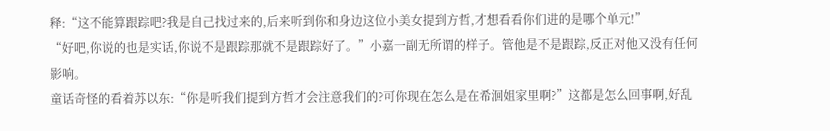释:“这不能算跟踪吧?我是自己找过来的,后来听到你和身边这位小美女提到方哲,才想看看你们进的是哪个单元!”
“好吧,你说的也是实话,你说不是跟踪那就不是跟踪好了。”小嘉一副无所谓的样子。管他是不是跟踪,反正对他又没有任何影响。
童话奇怪的看着苏以东:“你是听我们提到方哲才会注意我们的?可你现在怎么是在希洄姐家里啊?”这都是怎么回事啊,好乱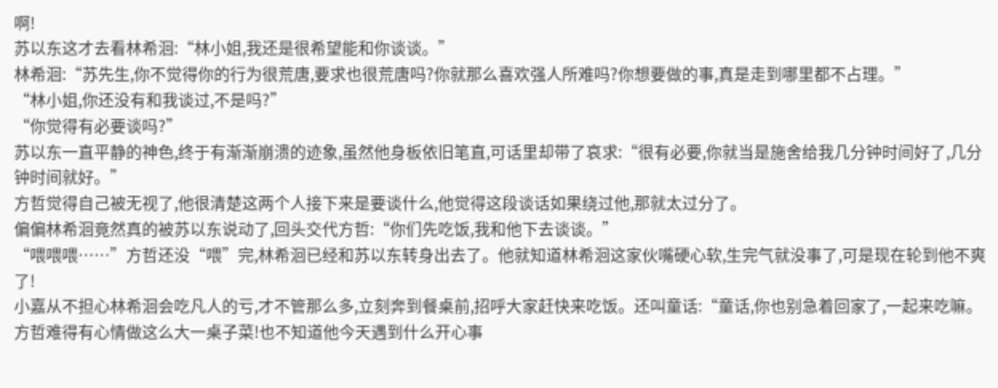啊!
苏以东这才去看林希洄:“林小姐,我还是很希望能和你谈谈。”
林希洄:“苏先生,你不觉得你的行为很荒唐,要求也很荒唐吗?你就那么喜欢强人所难吗?你想要做的事,真是走到哪里都不占理。”
“林小姐,你还没有和我谈过,不是吗?”
“你觉得有必要谈吗?”
苏以东一直平静的神色,终于有渐渐崩溃的迹象,虽然他身板依旧笔直,可话里却带了哀求:“很有必要,你就当是施舍给我几分钟时间好了,几分钟时间就好。”
方哲觉得自己被无视了,他很清楚这两个人接下来是要谈什么,他觉得这段谈话如果绕过他,那就太过分了。
偏偏林希洄竟然真的被苏以东说动了,回头交代方哲:“你们先吃饭,我和他下去谈谈。”
“喂喂喂……”方哲还没“喂”完,林希洄已经和苏以东转身出去了。他就知道林希洄这家伙嘴硬心软,生完气就没事了,可是现在轮到他不爽了!
小嘉从不担心林希洄会吃凡人的亏,才不管那么多,立刻奔到餐桌前,招呼大家赶快来吃饭。还叫童话:“童话,你也别急着回家了,一起来吃嘛。方哲难得有心情做这么大一桌子菜!也不知道他今天遇到什么开心事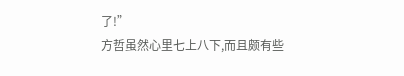了!”
方哲虽然心里七上八下,而且颇有些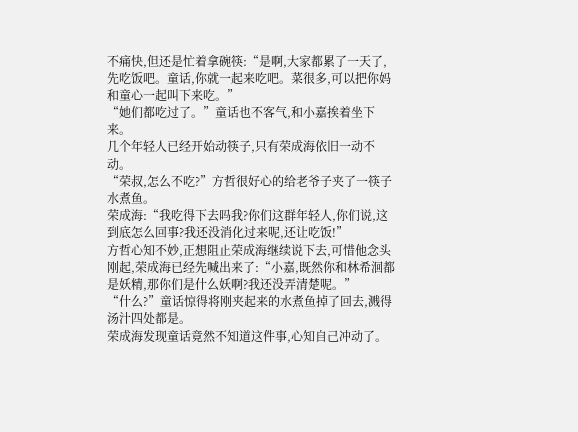不痛快,但还是忙着拿碗筷:“是啊,大家都累了一天了,先吃饭吧。童话,你就一起来吃吧。菜很多,可以把你妈和童心一起叫下来吃。”
“她们都吃过了。”童话也不客气,和小嘉挨着坐下来。
几个年轻人已经开始动筷子,只有荣成海依旧一动不动。
“荣叔,怎么不吃?”方哲很好心的给老爷子夹了一筷子水煮鱼。
荣成海:“我吃得下去吗我?你们这群年轻人,你们说,这到底怎么回事?我还没消化过来呢,还让吃饭!”
方哲心知不妙,正想阻止荣成海继续说下去,可惜他念头刚起,荣成海已经先喊出来了:“小嘉,既然你和林希洄都是妖精,那你们是什么妖啊?我还没弄清楚呢。”
“什么?”童话惊得将刚夹起来的水煮鱼掉了回去,溅得汤汁四处都是。
荣成海发现童话竟然不知道这件事,心知自己冲动了。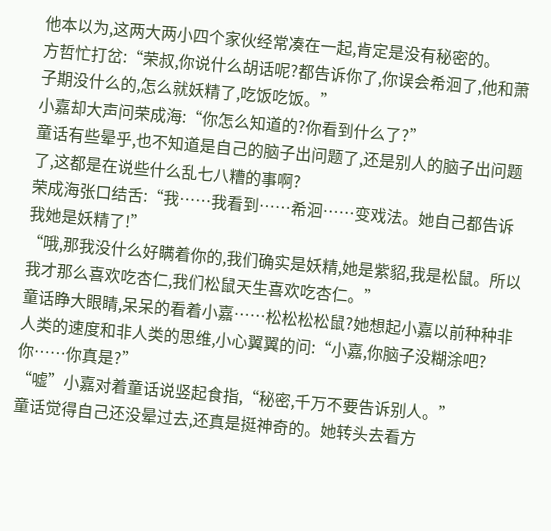他本以为,这两大两小四个家伙经常凑在一起,肯定是没有秘密的。
方哲忙打岔:“荣叔,你说什么胡话呢?都告诉你了,你误会希洄了,他和萧子期没什么的,怎么就妖精了,吃饭吃饭。”
小嘉却大声问荣成海:“你怎么知道的?你看到什么了?”
童话有些晕乎,也不知道是自己的脑子出问题了,还是别人的脑子出问题了,这都是在说些什么乱七八糟的事啊?
荣成海张口结舌:“我……我看到……希洄……变戏法。她自己都告诉我她是妖精了!”
“哦,那我没什么好瞒着你的,我们确实是妖精,她是紫貂,我是松鼠。所以我才那么喜欢吃杏仁,我们松鼠天生喜欢吃杏仁。”
童话睁大眼睛,呆呆的看着小嘉……松松松松鼠?她想起小嘉以前种种非人类的速度和非人类的思维,小心翼翼的问:“小嘉,你脑子没糊涂吧?你……你真是?”
“嘘”小嘉对着童话说竖起食指,“秘密,千万不要告诉别人。”
童话觉得自己还没晕过去,还真是挺神奇的。她转头去看方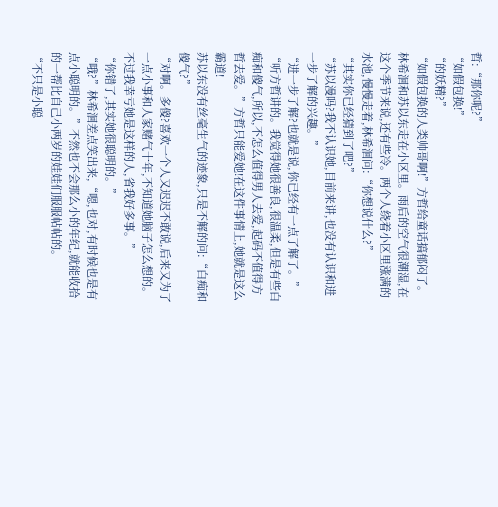哲:“那你呢?”
“如假包换!”
“的妖精?”
“如假包换的人类帅哥啊!”方哲给童话搞郁闷了。
林希洄和苏以东走在小区里。雨后的空气很潮湿,在这个季节来说,还有些冷。两个人绕着小区里涨满的水池,慢慢走着,林希洄问:“你想说什么?”
“其实你已经猜到了吧?”
“苏以漫吗?我不认识她,目前来讲,也没有认识和进一步了解的兴趣。”
“进一步了解?也就是说,你已经有一点了解了。”
“听方哲讲的。我觉得她很善良,很温柔,但是有些白痴和傻气,所以,不怎么值得男人去爱,起码不值得方哲去爱。”方哲只能爱她!在这件事情上,她就是这么霸道!
苏以东没有丝毫生气的迹象,只是不解的问:“白痴和傻气?”
“对啊。多傻?喜欢一个人又迟迟不敢说,后来又为了一点小事和人家赌气十年,不知道她脑子怎么想的。不过我幸亏她是这样的人,省我好多事。”
“你错了,其实她很聪明的。”
“哦?”林希洄差点笑出来,“嗯,也对,有时候也是有点小聪明的。”不然也不会那么小的年纪,就能收拾的一帮比自己小两岁的娃娃们服服帖帖的。
“不只是小聪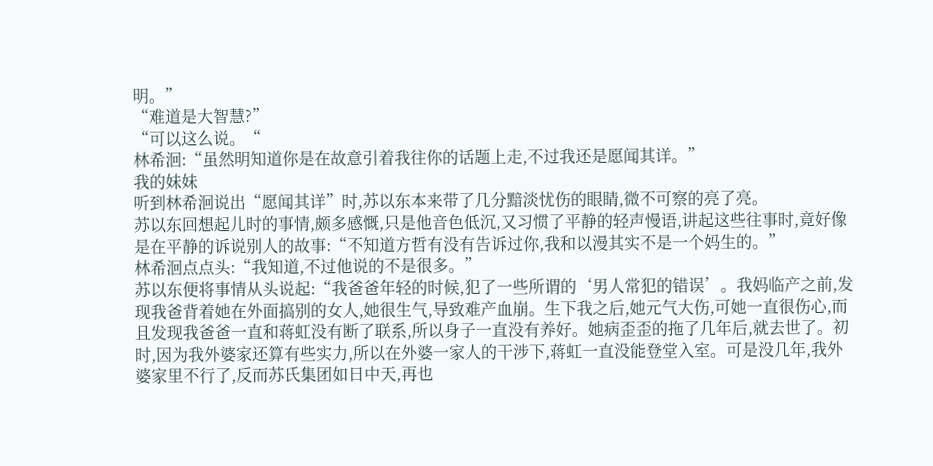明。”
“难道是大智慧?”
“可以这么说。“
林希洄:“虽然明知道你是在故意引着我往你的话题上走,不过我还是愿闻其详。”
我的妹妹
听到林希洄说出“愿闻其详”时,苏以东本来带了几分黯淡忧伤的眼睛,微不可察的亮了亮。
苏以东回想起儿时的事情,颇多感慨,只是他音色低沉,又习惯了平静的轻声慢语,讲起这些往事时,竟好像是在平静的诉说别人的故事:“不知道方哲有没有告诉过你,我和以漫其实不是一个妈生的。”
林希洄点点头:“我知道,不过他说的不是很多。”
苏以东便将事情从头说起:“我爸爸年轻的时候,犯了一些所谓的‘男人常犯的错误’。我妈临产之前,发现我爸背着她在外面搞别的女人,她很生气,导致难产血崩。生下我之后,她元气大伤,可她一直很伤心,而且发现我爸爸一直和蒋虹没有断了联系,所以身子一直没有养好。她病歪歪的拖了几年后,就去世了。初时,因为我外婆家还算有些实力,所以在外婆一家人的干涉下,蒋虹一直没能登堂入室。可是没几年,我外婆家里不行了,反而苏氏集团如日中天,再也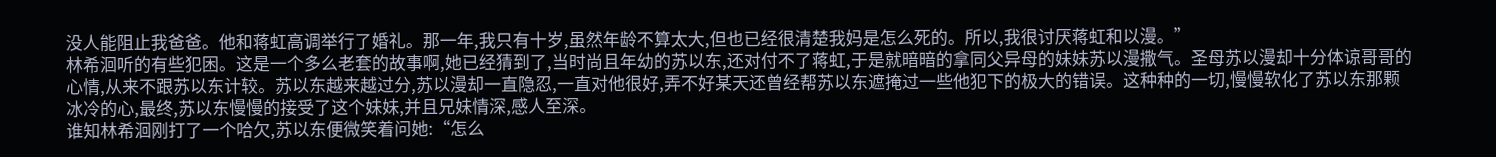没人能阻止我爸爸。他和蒋虹高调举行了婚礼。那一年,我只有十岁,虽然年龄不算太大,但也已经很清楚我妈是怎么死的。所以,我很讨厌蒋虹和以漫。”
林希洄听的有些犯困。这是一个多么老套的故事啊,她已经猜到了,当时尚且年幼的苏以东,还对付不了蒋虹,于是就暗暗的拿同父异母的妹妹苏以漫撒气。圣母苏以漫却十分体谅哥哥的心情,从来不跟苏以东计较。苏以东越来越过分,苏以漫却一直隐忍,一直对他很好,弄不好某天还曾经帮苏以东遮掩过一些他犯下的极大的错误。这种种的一切,慢慢软化了苏以东那颗冰冷的心,最终,苏以东慢慢的接受了这个妹妹,并且兄妹情深,感人至深。
谁知林希洄刚打了一个哈欠,苏以东便微笑着问她:“怎么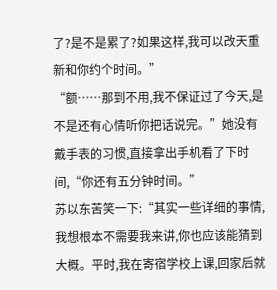了?是不是累了?如果这样,我可以改天重新和你约个时间。”
“额……那到不用,我不保证过了今天,是不是还有心情听你把话说完。”她没有戴手表的习惯,直接拿出手机看了下时间,“你还有五分钟时间。”
苏以东苦笑一下:“其实一些详细的事情,我想根本不需要我来讲,你也应该能猜到大概。平时,我在寄宿学校上课,回家后就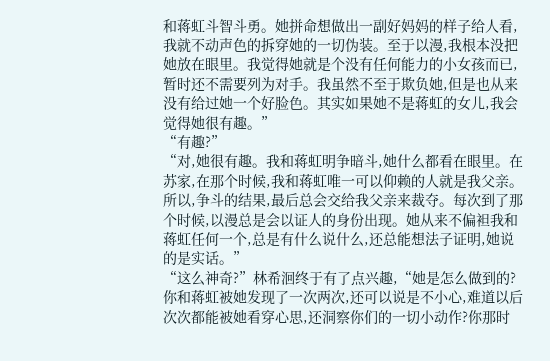和蒋虹斗智斗勇。她拼命想做出一副好妈妈的样子给人看,我就不动声色的拆穿她的一切伪装。至于以漫,我根本没把她放在眼里。我觉得她就是个没有任何能力的小女孩而已,暂时还不需要列为对手。我虽然不至于欺负她,但是也从来没有给过她一个好脸色。其实如果她不是蒋虹的女儿,我会觉得她很有趣。”
“有趣?”
“对,她很有趣。我和蒋虹明争暗斗,她什么都看在眼里。在苏家,在那个时候,我和蒋虹唯一可以仰赖的人就是我父亲。所以,争斗的结果,最后总会交给我父亲来裁夺。每次到了那个时候,以漫总是会以证人的身份出现。她从来不偏袒我和蒋虹任何一个,总是有什么说什么,还总能想法子证明,她说的是实话。”
“这么神奇?”林希洄终于有了点兴趣,“她是怎么做到的?你和蒋虹被她发现了一次两次,还可以说是不小心,难道以后次次都能被她看穿心思,还洞察你们的一切小动作?你那时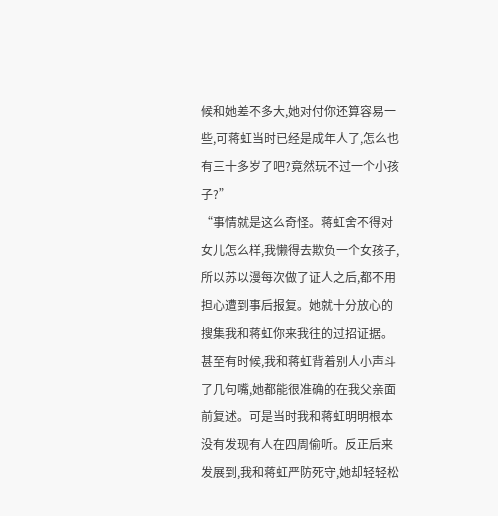候和她差不多大,她对付你还算容易一些,可蒋虹当时已经是成年人了,怎么也有三十多岁了吧?竟然玩不过一个小孩子?”
“事情就是这么奇怪。蒋虹舍不得对女儿怎么样,我懒得去欺负一个女孩子,所以苏以漫每次做了证人之后,都不用担心遭到事后报复。她就十分放心的搜集我和蒋虹你来我往的过招证据。甚至有时候,我和蒋虹背着别人小声斗了几句嘴,她都能很准确的在我父亲面前复述。可是当时我和蒋虹明明根本没有发现有人在四周偷听。反正后来发展到,我和蒋虹严防死守,她却轻轻松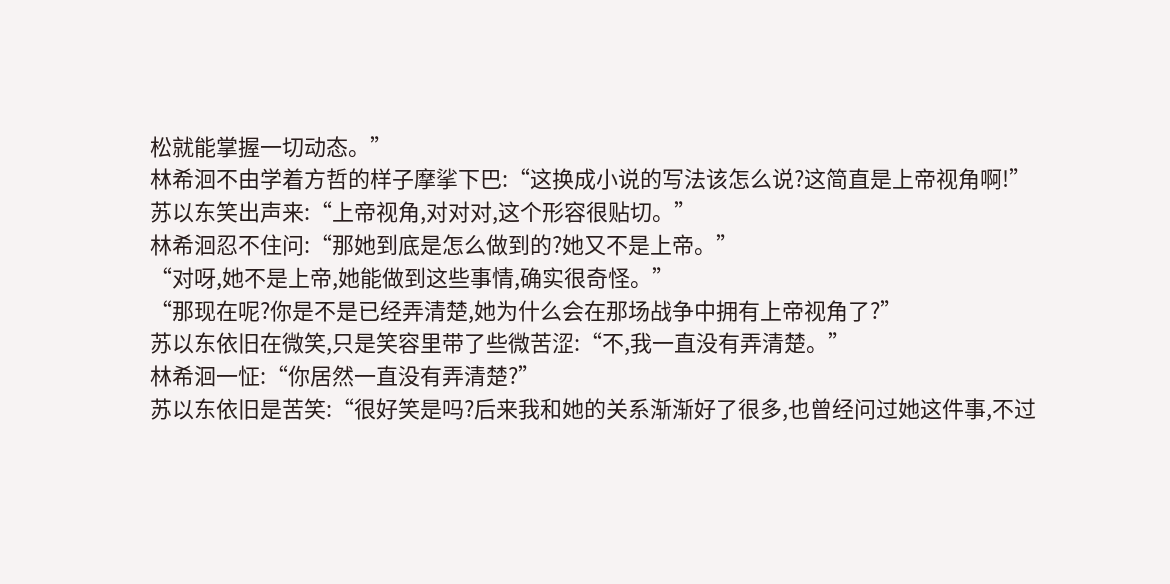松就能掌握一切动态。”
林希洄不由学着方哲的样子摩挲下巴:“这换成小说的写法该怎么说?这简直是上帝视角啊!”
苏以东笑出声来:“上帝视角,对对对,这个形容很贴切。”
林希洄忍不住问:“那她到底是怎么做到的?她又不是上帝。”
“对呀,她不是上帝,她能做到这些事情,确实很奇怪。”
“那现在呢?你是不是已经弄清楚,她为什么会在那场战争中拥有上帝视角了?”
苏以东依旧在微笑,只是笑容里带了些微苦涩:“不,我一直没有弄清楚。”
林希洄一怔:“你居然一直没有弄清楚?”
苏以东依旧是苦笑:“很好笑是吗?后来我和她的关系渐渐好了很多,也曾经问过她这件事,不过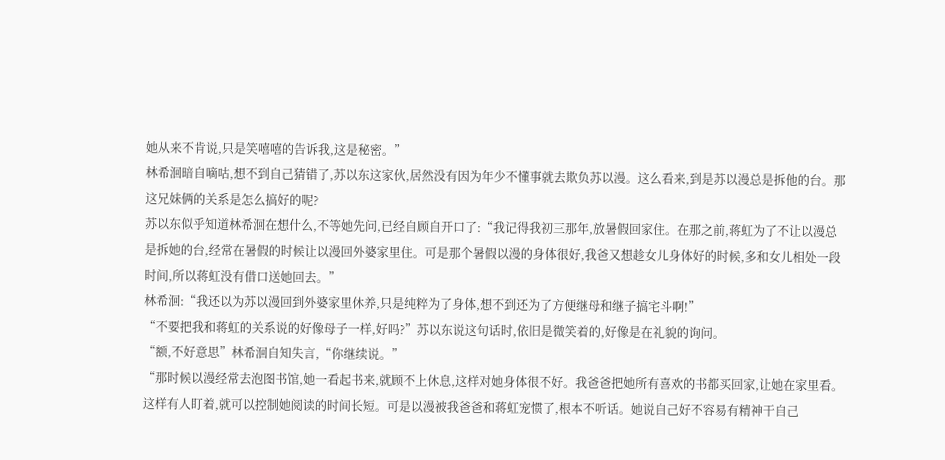她从来不肯说,只是笑嘻嘻的告诉我,这是秘密。”
林希洄暗自嘀咕,想不到自己猜错了,苏以东这家伙,居然没有因为年少不懂事就去欺负苏以漫。这么看来,到是苏以漫总是拆他的台。那这兄妹俩的关系是怎么搞好的呢?
苏以东似乎知道林希洄在想什么,不等她先问,已经自顾自开口了:“我记得我初三那年,放暑假回家住。在那之前,蒋虹为了不让以漫总是拆她的台,经常在暑假的时候让以漫回外婆家里住。可是那个暑假以漫的身体很好,我爸又想趁女儿身体好的时候,多和女儿相处一段时间,所以蒋虹没有借口送她回去。”
林希洄:“我还以为苏以漫回到外婆家里休养,只是纯粹为了身体,想不到还为了方便继母和继子搞宅斗啊!”
“不要把我和蒋虹的关系说的好像母子一样,好吗?”苏以东说这句话时,依旧是微笑着的,好像是在礼貌的询问。
“额,不好意思”林希洄自知失言,“你继续说。”
“那时候以漫经常去泡图书馆,她一看起书来,就顾不上休息,这样对她身体很不好。我爸爸把她所有喜欢的书都买回家,让她在家里看。这样有人盯着,就可以控制她阅读的时间长短。可是以漫被我爸爸和蒋虹宠惯了,根本不听话。她说自己好不容易有精神干自己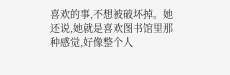喜欢的事,不想被破坏掉。她还说,她就是喜欢图书馆里那种感觉,好像整个人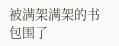被满架满架的书包围了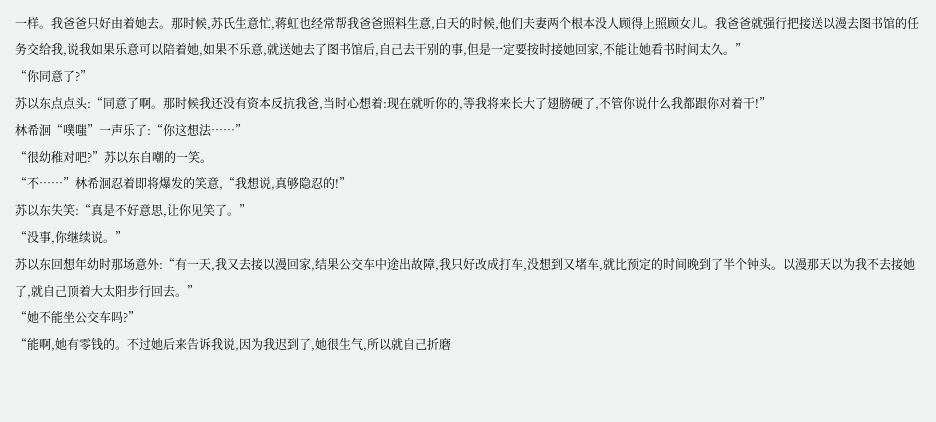一样。我爸爸只好由着她去。那时候,苏氏生意忙,蒋虹也经常帮我爸爸照料生意,白天的时候,他们夫妻两个根本没人顾得上照顾女儿。我爸爸就强行把接送以漫去图书馆的任务交给我,说我如果乐意可以陪着她,如果不乐意,就送她去了图书馆后,自己去干别的事,但是一定要按时接她回家,不能让她看书时间太久。”
“你同意了?”
苏以东点点头:“同意了啊。那时候我还没有资本反抗我爸,当时心想着:现在就听你的,等我将来长大了翅膀硬了,不管你说什么我都跟你对着干!”
林希洄“噗嗤”一声乐了:“你这想法……”
“很幼稚对吧?”苏以东自嘲的一笑。
“不……”林希洄忍着即将爆发的笑意,“我想说,真够隐忍的!”
苏以东失笑:“真是不好意思,让你见笑了。”
“没事,你继续说。”
苏以东回想年幼时那场意外:“有一天,我又去接以漫回家,结果公交车中途出故障,我只好改成打车,没想到又堵车,就比预定的时间晚到了半个钟头。以漫那天以为我不去接她了,就自己顶着大太阳步行回去。”
“她不能坐公交车吗?”
“能啊,她有零钱的。不过她后来告诉我说,因为我迟到了,她很生气,所以就自己折磨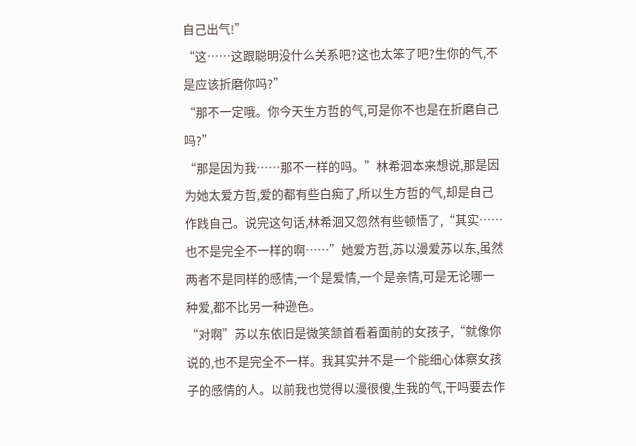自己出气!”
“这……这跟聪明没什么关系吧?这也太笨了吧?生你的气,不是应该折磨你吗?”
“那不一定哦。你今天生方哲的气,可是你不也是在折磨自己吗?”
“那是因为我……那不一样的吗。”林希洄本来想说,那是因为她太爱方哲,爱的都有些白痴了,所以生方哲的气,却是自己作践自己。说完这句话,林希洄又忽然有些顿悟了,“其实……也不是完全不一样的啊……”她爱方哲,苏以漫爱苏以东,虽然两者不是同样的感情,一个是爱情,一个是亲情,可是无论哪一种爱,都不比另一种逊色。
“对啊”苏以东依旧是微笑颔首看着面前的女孩子,“就像你说的,也不是完全不一样。我其实并不是一个能细心体察女孩子的感情的人。以前我也觉得以漫很傻,生我的气,干吗要去作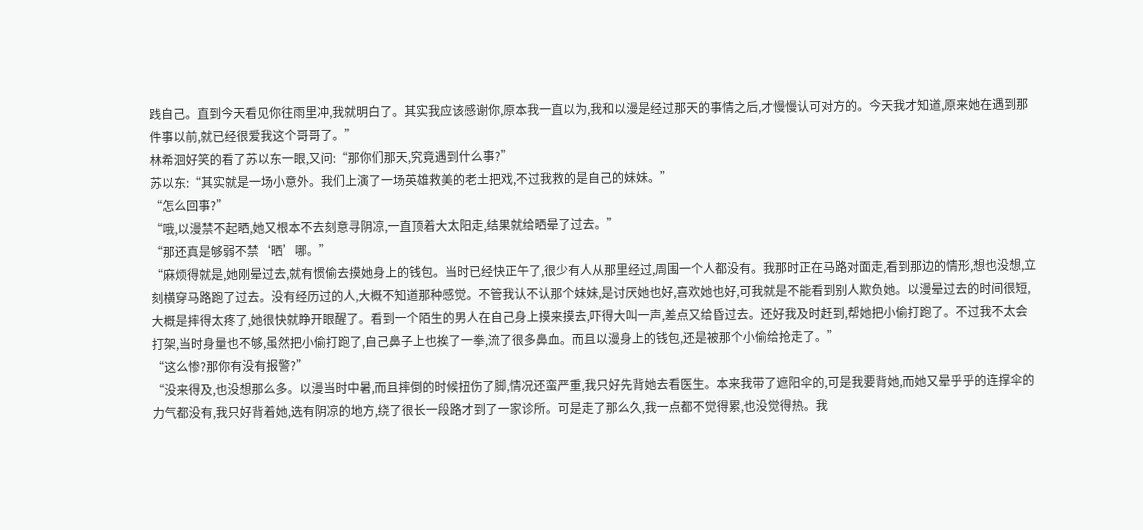践自己。直到今天看见你往雨里冲,我就明白了。其实我应该感谢你,原本我一直以为,我和以漫是经过那天的事情之后,才慢慢认可对方的。今天我才知道,原来她在遇到那件事以前,就已经很爱我这个哥哥了。”
林希洄好笑的看了苏以东一眼,又问:“那你们那天,究竟遇到什么事?”
苏以东:“其实就是一场小意外。我们上演了一场英雄救美的老土把戏,不过我救的是自己的妹妹。”
“怎么回事?”
“哦,以漫禁不起晒,她又根本不去刻意寻阴凉,一直顶着大太阳走,结果就给晒晕了过去。”
“那还真是够弱不禁‘晒’哪。”
“麻烦得就是,她刚晕过去,就有惯偷去摸她身上的钱包。当时已经快正午了,很少有人从那里经过,周围一个人都没有。我那时正在马路对面走,看到那边的情形,想也没想,立刻横穿马路跑了过去。没有经历过的人,大概不知道那种感觉。不管我认不认那个妹妹,是讨厌她也好,喜欢她也好,可我就是不能看到别人欺负她。以漫晕过去的时间很短,大概是摔得太疼了,她很快就睁开眼醒了。看到一个陌生的男人在自己身上摸来摸去,吓得大叫一声,差点又给昏过去。还好我及时赶到,帮她把小偷打跑了。不过我不太会打架,当时身量也不够,虽然把小偷打跑了,自己鼻子上也挨了一拳,流了很多鼻血。而且以漫身上的钱包,还是被那个小偷给抢走了。”
“这么惨?那你有没有报警?”
“没来得及,也没想那么多。以漫当时中暑,而且摔倒的时候扭伤了脚,情况还蛮严重,我只好先背她去看医生。本来我带了遮阳伞的,可是我要背她,而她又晕乎乎的连撑伞的力气都没有,我只好背着她,选有阴凉的地方,绕了很长一段路才到了一家诊所。可是走了那么久,我一点都不觉得累,也没觉得热。我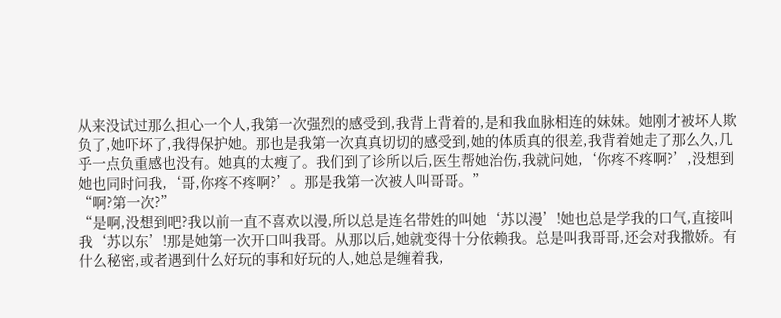从来没试过那么担心一个人,我第一次强烈的感受到,我背上背着的,是和我血脉相连的妹妹。她刚才被坏人欺负了,她吓坏了,我得保护她。那也是我第一次真真切切的感受到,她的体质真的很差,我背着她走了那么久,几乎一点负重感也没有。她真的太瘦了。我们到了诊所以后,医生帮她治伤,我就问她,‘你疼不疼啊?’,没想到她也同时问我,‘哥,你疼不疼啊?’。那是我第一次被人叫哥哥。”
“啊?第一次?”
“是啊,没想到吧?我以前一直不喜欢以漫,所以总是连名带姓的叫她‘苏以漫’!她也总是学我的口气,直接叫我‘苏以东’!那是她第一次开口叫我哥。从那以后,她就变得十分依赖我。总是叫我哥哥,还会对我撒娇。有什么秘密,或者遇到什么好玩的事和好玩的人,她总是缠着我,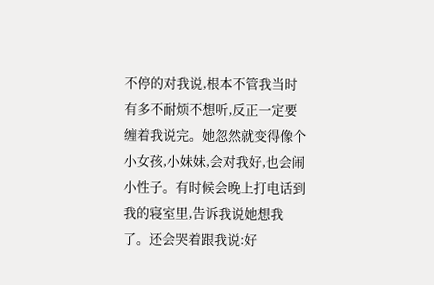不停的对我说,根本不管我当时有多不耐烦不想听,反正一定要缠着我说完。她忽然就变得像个小女孩,小妹妹,会对我好,也会闹小性子。有时候会晚上打电话到我的寝室里,告诉我说她想我了。还会哭着跟我说:好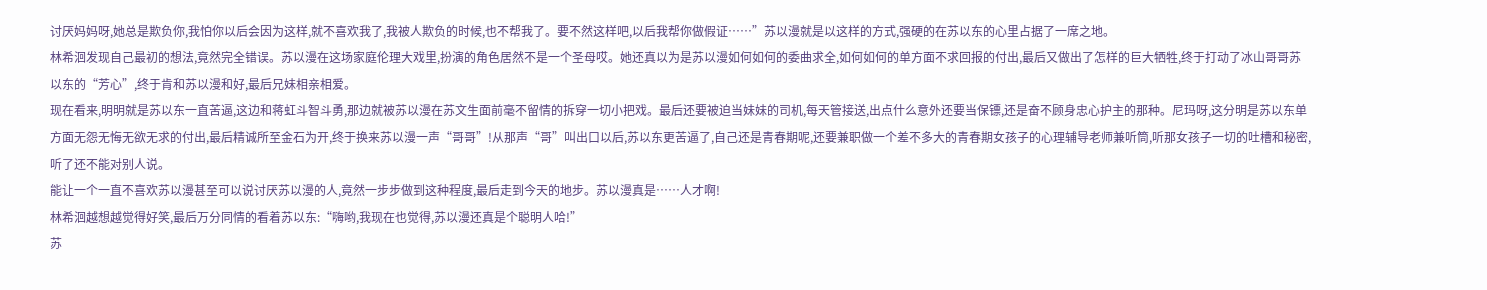讨厌妈妈呀,她总是欺负你,我怕你以后会因为这样,就不喜欢我了,我被人欺负的时候,也不帮我了。要不然这样吧,以后我帮你做假证……”苏以漫就是以这样的方式,强硬的在苏以东的心里占据了一席之地。
林希洄发现自己最初的想法,竟然完全错误。苏以漫在这场家庭伦理大戏里,扮演的角色居然不是一个圣母哎。她还真以为是苏以漫如何如何的委曲求全,如何如何的单方面不求回报的付出,最后又做出了怎样的巨大牺牲,终于打动了冰山哥哥苏以东的“芳心”,终于肯和苏以漫和好,最后兄妹相亲相爱。
现在看来,明明就是苏以东一直苦逼,这边和蒋虹斗智斗勇,那边就被苏以漫在苏文生面前毫不留情的拆穿一切小把戏。最后还要被迫当妹妹的司机,每天管接送,出点什么意外还要当保镖,还是奋不顾身忠心护主的那种。尼玛呀,这分明是苏以东单方面无怨无悔无欲无求的付出,最后精诚所至金石为开,终于换来苏以漫一声“哥哥”!从那声“哥”叫出口以后,苏以东更苦逼了,自己还是青春期呢,还要兼职做一个差不多大的青春期女孩子的心理辅导老师兼听筒,听那女孩子一切的吐槽和秘密,听了还不能对别人说。
能让一个一直不喜欢苏以漫甚至可以说讨厌苏以漫的人,竟然一步步做到这种程度,最后走到今天的地步。苏以漫真是……人才啊!
林希洄越想越觉得好笑,最后万分同情的看着苏以东:“嗨哟,我现在也觉得,苏以漫还真是个聪明人哈!”
苏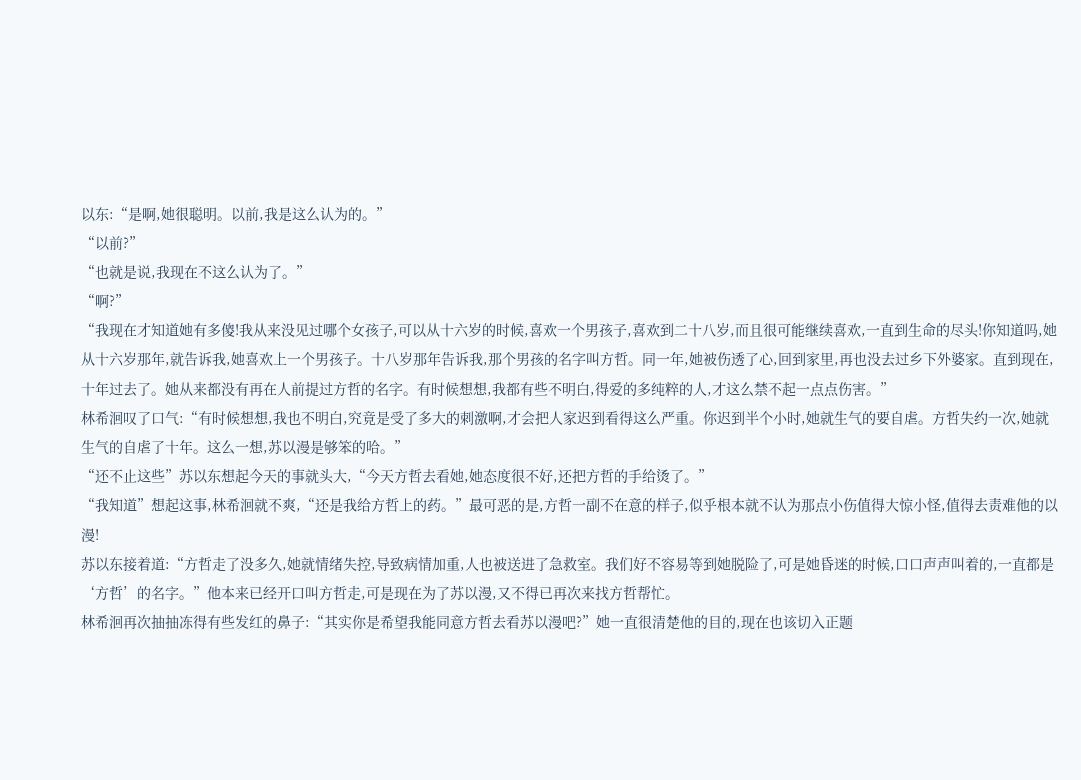以东:“是啊,她很聪明。以前,我是这么认为的。”
“以前?”
“也就是说,我现在不这么认为了。”
“啊?”
“我现在才知道她有多傻!我从来没见过哪个女孩子,可以从十六岁的时候,喜欢一个男孩子,喜欢到二十八岁,而且很可能继续喜欢,一直到生命的尽头!你知道吗,她从十六岁那年,就告诉我,她喜欢上一个男孩子。十八岁那年告诉我,那个男孩的名字叫方哲。同一年,她被伤透了心,回到家里,再也没去过乡下外婆家。直到现在,十年过去了。她从来都没有再在人前提过方哲的名字。有时候想想,我都有些不明白,得爱的多纯粹的人,才这么禁不起一点点伤害。”
林希洄叹了口气:“有时候想想,我也不明白,究竟是受了多大的刺激啊,才会把人家迟到看得这么严重。你迟到半个小时,她就生气的要自虐。方哲失约一次,她就生气的自虐了十年。这么一想,苏以漫是够笨的哈。”
“还不止这些”苏以东想起今天的事就头大,“今天方哲去看她,她态度很不好,还把方哲的手给烫了。”
“我知道”想起这事,林希洄就不爽,“还是我给方哲上的药。”最可恶的是,方哲一副不在意的样子,似乎根本就不认为那点小伤值得大惊小怪,值得去责难他的以漫!
苏以东接着道:“方哲走了没多久,她就情绪失控,导致病情加重,人也被送进了急救室。我们好不容易等到她脱险了,可是她昏迷的时候,口口声声叫着的,一直都是‘方哲’的名字。”他本来已经开口叫方哲走,可是现在为了苏以漫,又不得已再次来找方哲帮忙。
林希洄再次抽抽冻得有些发红的鼻子:“其实你是希望我能同意方哲去看苏以漫吧?”她一直很清楚他的目的,现在也该切入正题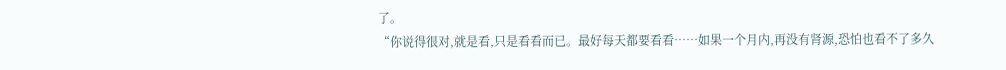了。
“你说得很对,就是看,只是看看而已。最好每天都要看看……如果一个月内,再没有肾源,恐怕也看不了多久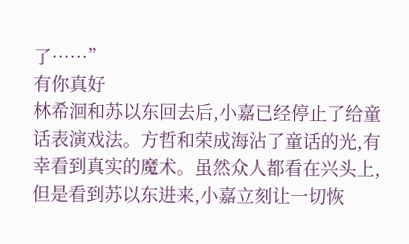了……”
有你真好
林希洄和苏以东回去后,小嘉已经停止了给童话表演戏法。方哲和荣成海沾了童话的光,有幸看到真实的魔术。虽然众人都看在兴头上,但是看到苏以东进来,小嘉立刻让一切恢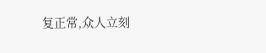复正常,众人立刻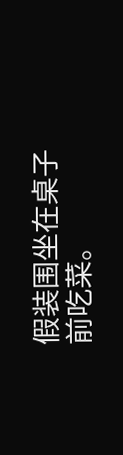假装围坐在桌子前吃菜。